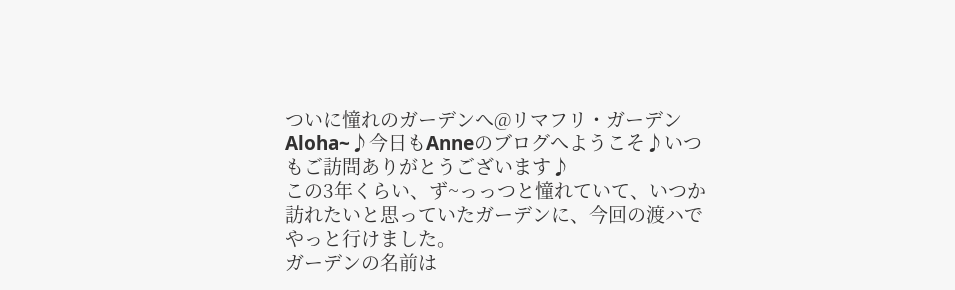ついに憧れのガーデンへ@リマフリ・ガーデン
Aloha~♪今日もAnneのブログへようこそ♪いつもご訪問ありがとうございます♪
この3年くらい、ず~っっつと憧れていて、いつか訪れたいと思っていたガーデンに、今回の渡ハでやっと行けました。
ガーデンの名前は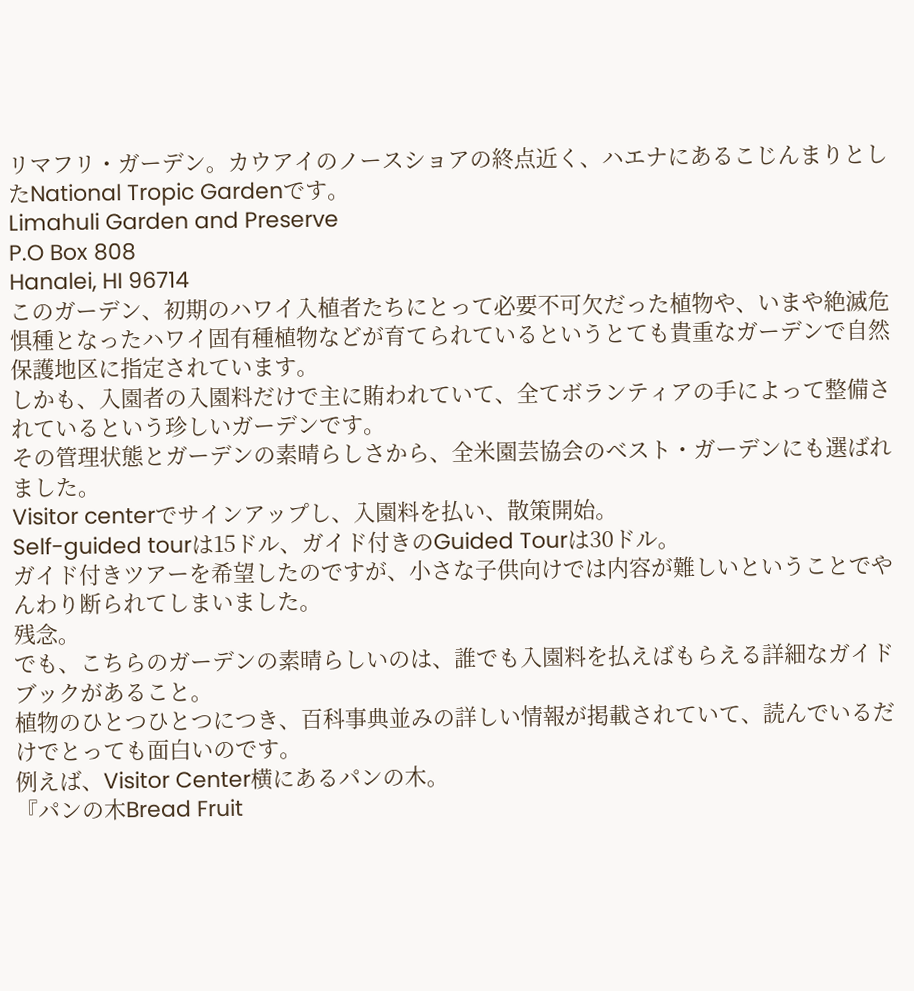リマフリ・ガーデン。カウアイのノースショアの終点近く、ハエナにあるこじんまりとしたNational Tropic Gardenです。
Limahuli Garden and Preserve
P.O Box 808
Hanalei, HI 96714
このガーデン、初期のハワイ入植者たちにとって必要不可欠だった植物や、いまや絶滅危惧種となったハワイ固有種植物などが育てられているというとても貴重なガーデンで自然保護地区に指定されています。
しかも、入園者の入園料だけで主に賄われていて、全てボランティアの手によって整備されているという珍しいガーデンです。
その管理状態とガーデンの素晴らしさから、全米園芸協会のベスト・ガーデンにも選ばれました。
Visitor centerでサインアップし、入園料を払い、散策開始。
Self-guided tourは15ドル、ガイド付きのGuided Tourは30ドル。
ガイド付きツアーを希望したのですが、小さな子供向けでは内容が難しいということでやんわり断られてしまいました。
残念。
でも、こちらのガーデンの素晴らしいのは、誰でも入園料を払えばもらえる詳細なガイドブックがあること。
植物のひとつひとつにつき、百科事典並みの詳しい情報が掲載されていて、読んでいるだけでとっても面白いのです。
例えば、Visitor Center横にあるパンの木。
『パンの木Bread Fruit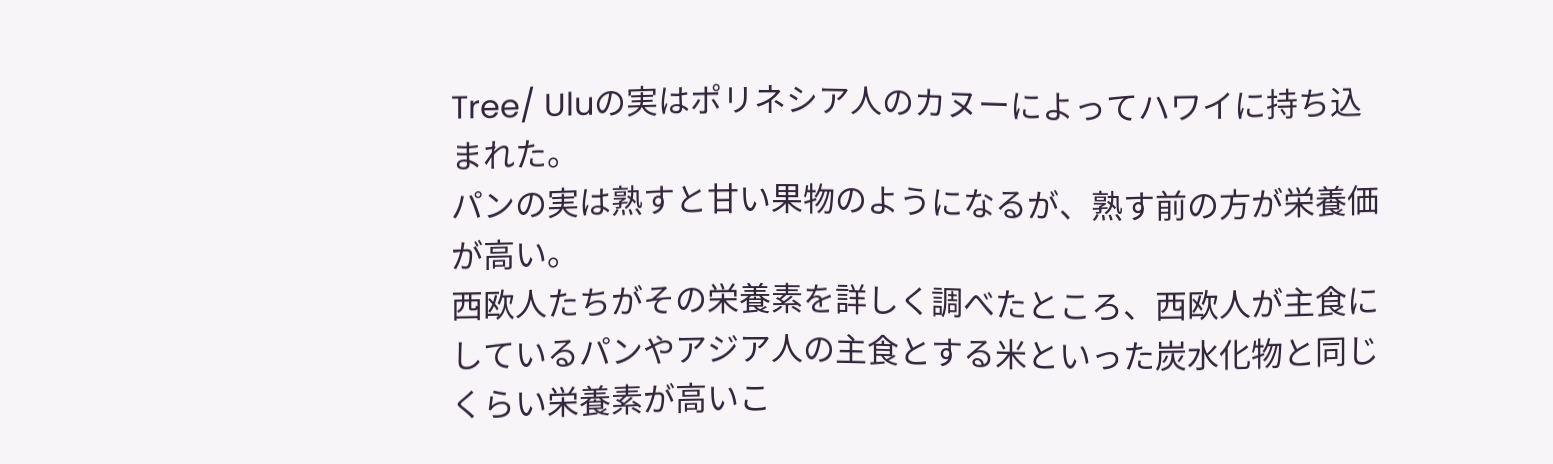Tree/ Uluの実はポリネシア人のカヌーによってハワイに持ち込まれた。
パンの実は熟すと甘い果物のようになるが、熟す前の方が栄養価が高い。
西欧人たちがその栄養素を詳しく調べたところ、西欧人が主食にしているパンやアジア人の主食とする米といった炭水化物と同じくらい栄養素が高いこ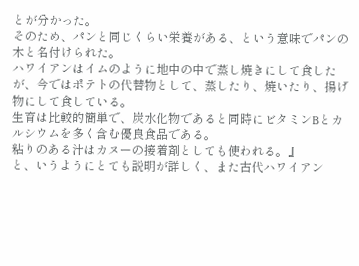とが分かった。
そのため、パンと同じくらい栄養がある、という意味でパンの木と名付けられた。
ハワイアンはイムのように地中の中で蒸し焼きにして食したが、今ではポテトの代替物として、蒸したり、焼いたり、揚げ物にして食している。
生育は比較的簡単で、炭水化物であると同時にビタミンBとカルシウムを多く含む優良食品である。
粘りのある汁はカヌーの接着剤としても使われる。』
と、いうようにとても説明が詳しく、また古代ハワイアン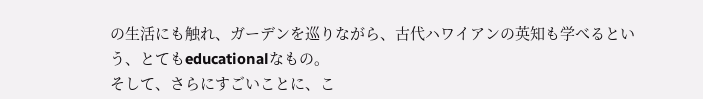の生活にも触れ、ガーデンを巡りながら、古代ハワイアンの英知も学べるという、とてもeducationalなもの。
そして、さらにすごいことに、こ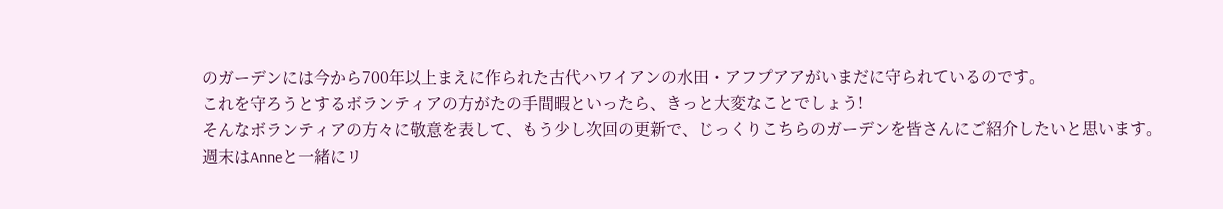のガーデンには今から700年以上まえに作られた古代ハワイアンの水田・アフプアアがいまだに守られているのです。
これを守ろうとするボランティアの方がたの手間暇といったら、きっと大変なことでしょう!
そんなボランティアの方々に敬意を表して、もう少し次回の更新で、じっくりこちらのガーデンを皆さんにご紹介したいと思います。
週末はAnneと一緒にリ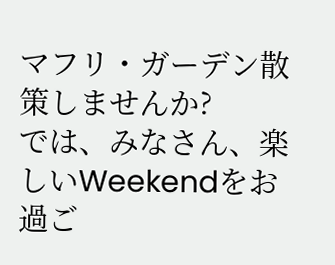マフリ・ガーデン散策しませんか?
では、みなさん、楽しいWeekendをお過ご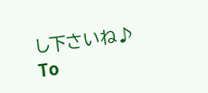し下さいね♪
To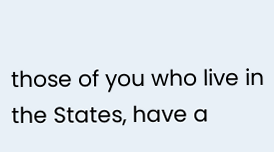those of you who live in the States, have a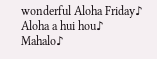wonderful Aloha Friday♪
Aloha a hui hou♪
Mahalo♪